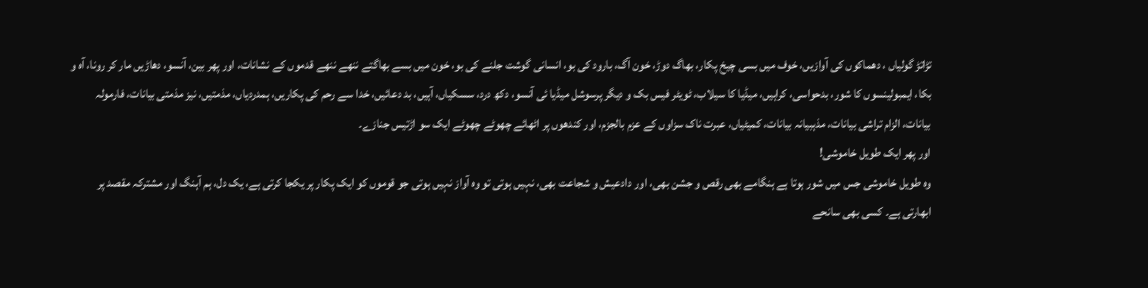تڑاتڑ گولیاں ، دھماکوں کی آوازیں، خوف میں بسی چیخ پکار، بھاگ دوڑ، خون آگ، بارود کی بو، انسانی گوشت جلنے کی بو، خون میں بسے بھاگتے ننھے ننھے قدموں کے نشانات، اور پھر بین، آنسو، دھاڑیں مار کر رونا، آہ و بکا، ایمبولینسوں کا شور، بدحواسی، کراہیں، میڈیا کا سیلاب، ٹویٹر فیس بک و دیگر پرسوشل میڈیا ئی آنسو، دکھ درد، سسکیاں، آہیں، بد دعائیں، خدا سے رحم کی پکاریں، ہمدردیاں، مذمتیں، نیز مذمتی بیانات، فارمولہ بیانات، الزام تراشی بیانات، مذہبیانہ بیانات، کمیٹیاں، عبرت ناک سزاوں کے عزم بالجزم، اور کندھوں پر اٹھائے چھوٹے چھوٹے ایک سو اڑتیس جنازے۔
اور پھر ایک طویل خاموشی!
وہ طویل خاموشی جس میں شور ہوتا ہے ہنگامے بھی رقص و جشن بھی، اور دادعیش و شجاعت بھی، نہیں ہوتی تو وہ آواز نہیں ہوتی جو قوموں کو ایک پکار پر یکجا کرتی ہے، یک دل، ہم آہنگ اور مشترکہ مقصد پر ابھارتی ہے۔ کسی بھی سانحے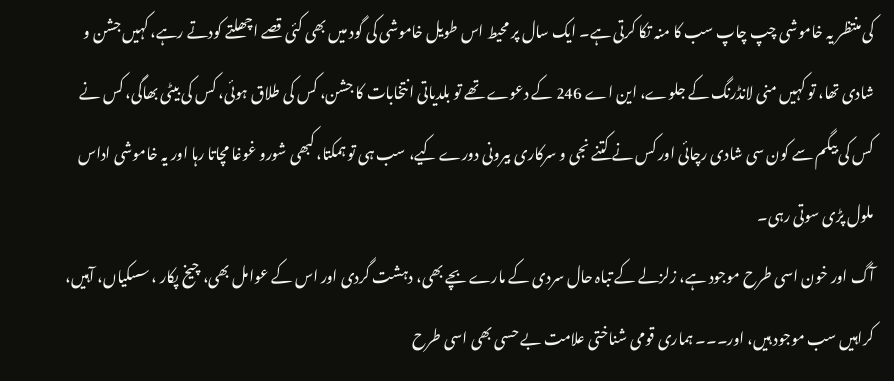کی منتظر یہ خاموشی چپ چاپ سب کا منہ تکا کرتی ہے۔ ایک سال پر محیط اس طویل خاموشی کی گود میں بھی کئی قصے اچھلتے کودتے رہے، کہیں جشن و شادی تھا، تو کہیں منی لانڈرنگ کے جلوے، این اے 246 کے دعوے تھے تو بلدیاتی انتخابات کا جشن، کس کی طلاق ہوئی، کس کی بیٹی بھاگی، کس نے کس کی بیگم سے کون سی شادی رچائی اور کس نے کتنے نجی و سرکاری بیرونی دورے کیے، سب ہی تو ہمکتا، کبھی شورو غوغا مچاتا رہا اور یہ خاموشی اداس ملول پڑی سوتی رہی۔
آگ اور خون اسی طرح موجود ہے، زلزلے کے تباہ حال سردی کے مارے بچے بھی، دہشت گردی اور اس کے عوامل بھی، چیخ پکار ، سسکیاں، آہیں، کراہیں سب موجود ہیں، اور۔۔۔ ہماری قومی شناختی علامت بے حسی بھی اسی طرح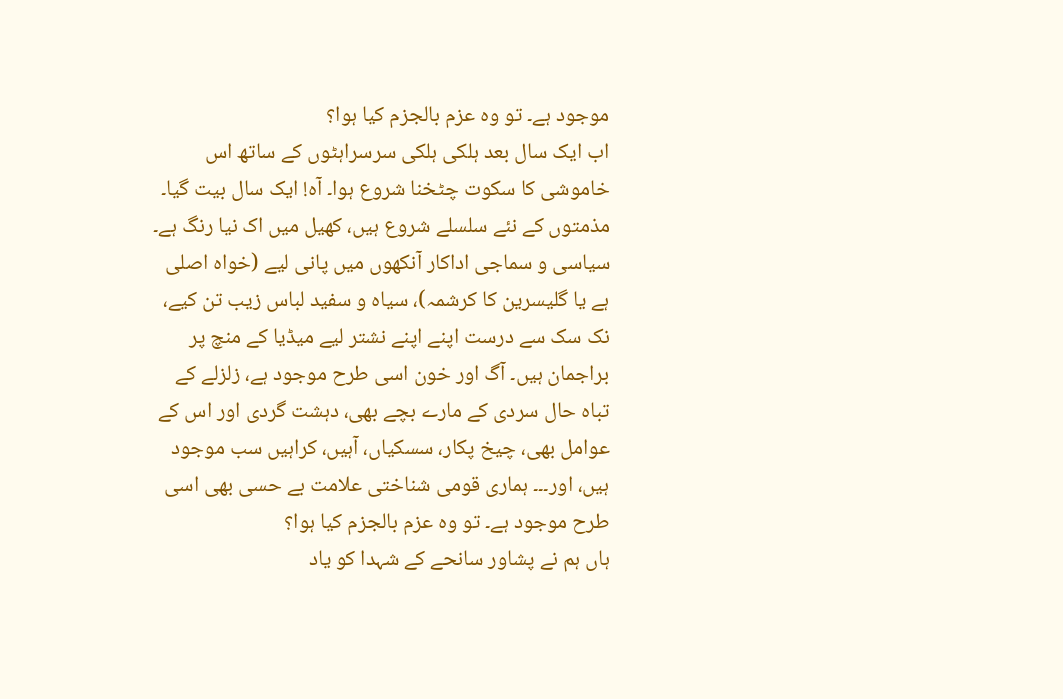موجود ہے۔ تو وہ عزم بالجزم کیا ہوا؟
اب ایک سال بعد ہلکی ہلکی سرسراہٹوں کے ساتھ اس خاموشی کا سکوت چٹخنا شروع ہوا۔ آہ! ایک سال بیت گیا۔ مذمتوں کے نئے سلسلے شروع ہیں، کھیل میں اک نیا رنگ ہے۔ سیاسی و سماجی اداکار آنکھوں میں پانی لیے (خواہ اصلی ہے یا گلیسرین کا کرشمہ)، سیاہ و سفید لباس زیب تن کیے، نک سک سے درست اپنے اپنے نشتر لیے میڈیا کے منچ پر براجمان ہیں۔ آگ اور خون اسی طرح موجود ہے، زلزلے کے تباہ حال سردی کے مارے بچے بھی، دہشت گردی اور اس کے عوامل بھی، چیخ پکار، سسکیاں، آہیں، کراہیں سب موجود ہیں، اور۔۔۔ ہماری قومی شناختی علامت بے حسی بھی اسی طرح موجود ہے۔ تو وہ عزم بالجزم کیا ہوا؟
ہاں ہم نے پشاور سانحے کے شہدا کو یاد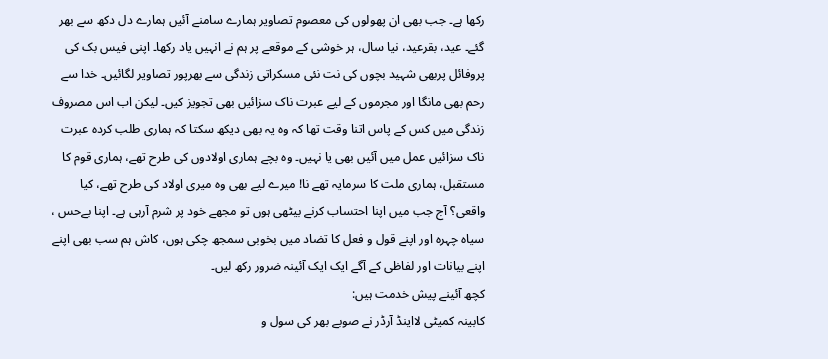رکھا ہے۔ جب بھی ان پھولوں کی معصوم تصاویر ہمارے سامنے آئیں ہمارے دل دکھ سے بھر گئے۔ عید، بقرعید، نیا سال، ہر خوشی کے موقعے پر ہم نے انہیں یاد رکھا۔ اپنی فیس بک کی پروفائل پربھی شہید بچوں کی نت نئی مسکراتی زندگی سے بھرپور تصاویر لگائیں۔ خدا سے رحم بھی مانگا اور مجرموں کے لیے عبرت ناک سزائیں بھی تجویز کیں۔ لیکن اب اس مصروف زندگی میں کس کے پاس اتنا وقت تھا کہ وہ یہ بھی دیکھ سکتا کہ ہماری طلب کردہ عبرت ناک سزائیں عمل میں آئیں بھی یا نہیں۔ وہ بچے ہماری اولادوں کی طرح تھے، ہماری قوم کا مستقبل، ہماری ملت کا سرمایہ تھے نا! میرے لیے بھی وہ میری اولاد کی طرح تھے، کیا واقعی؟ آج جب میں اپنا احتساب کرنے بیٹھی ہوں تو مجھے خود پر شرم آرہی ہے۔ اپنا بےحس ، سیاہ چہرہ اور اپنے قول و فعل کا تضاد میں بخوبی سمجھ چکی ہوں، کاش ہم سب بھی اپنے اپنے بیانات اور لفاظی کے آگے ایک ایک آئینہ ضرور رکھ لیں۔
کچھ آئینے پیش خدمت ہیں:
کابینہ کمیٹی لااینڈ آرڈر نے صوبے بھر کی سول و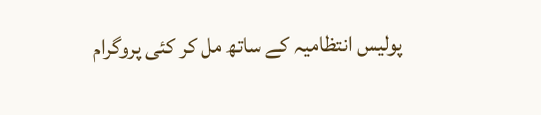پولیس انتظامیہ کے ساتھ مل کر کئی پروگرام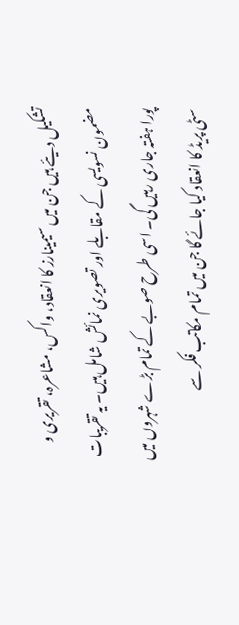تشکیل دیئے ہیں جن میں سیمینارز کا انعقاد، واکس، مشاعرہ، تقریری و مضمون نسویسی کے مقابلے اور تصویری نمائش شامل ہیں۔ یہ تقریبات پورا ہفتہ جاری رہیں گی۔ اسی طرح صوبے کے تمام بڑے شہروں میں سٹی پریڈ کا انعقاد کیا جائے گا جن میں تمام مکاتب فکر سے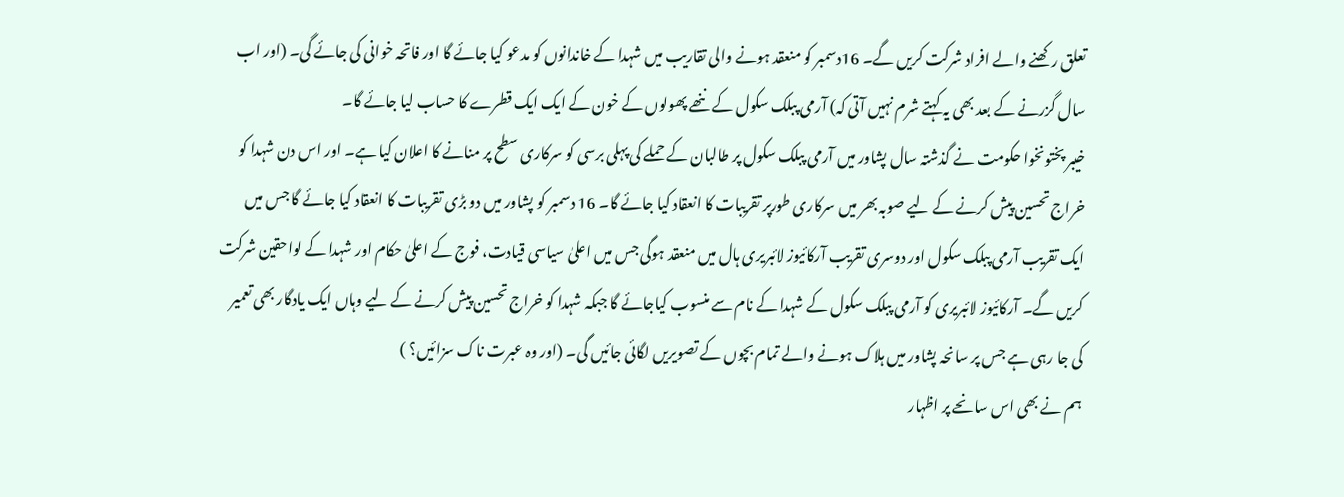تعلق رکھنے والے افراد شرکت کریں گے۔ 16دسمبر کو منعقد ہونے والی تقاریب میں شہدا کے خاندانوں کو مدعو کیا جائے گا اور فاتحہ خوانی کی جائے گی۔ (اور اب سال گزرنے کے بعد بھی یہ کہتے شرم نہیں آتی کہ) آرمی پبلک سکول کے ننھے پھولوں کے خون کے ایک ایک قطرے کا حساب لیا جائے گا۔
خیبر پختونخوا حکومت نے گذشتہ سال پشاور میں آرمی پبلک سکول پر طالبان کے حملے کی پہلی برسی کو سرکاری سطح پر منانے کا اعلان کیا ہے۔ اور اس دن شہدا کو خراج تحسین پیش کرنے کے لیے صوبہ بھر میں سرکاری طورپر تقریبات کا انعقاد کیا جائے گا۔ 16 دسمبر کو پشاور میں دو بڑی تقریبات کا انعقاد کیا جائے گا جس میں ایک تقریب آرمی پبلک سکول اور دوسری تقریب آرکائیوز لائبریری ہال میں منعقد ہوگی جس میں اعلیٰ سیاسی قیادت، فوج کے اعلیٰ حکام اور شہدا کے لواحقین شرکت کریں گے۔ آرکائیوز لائبریری کو آرمی پبلک سکول کے شہدا کے نام سے منسوب کیاجائے گا جبکہ شہدا کو خراج تحسین پیش کرنے کے لیے وہاں ایک یادگار بھی تعمیر کی جا رہی ہے جس پر سانحہ پشاور میں ہلاک ہونے والے تمام بچوں کے تصویریں لگائی جائیں گی۔ (اور وہ عبرت ناک سزائیں؟ )
ہم نے بھی اس سانحے پر اظہار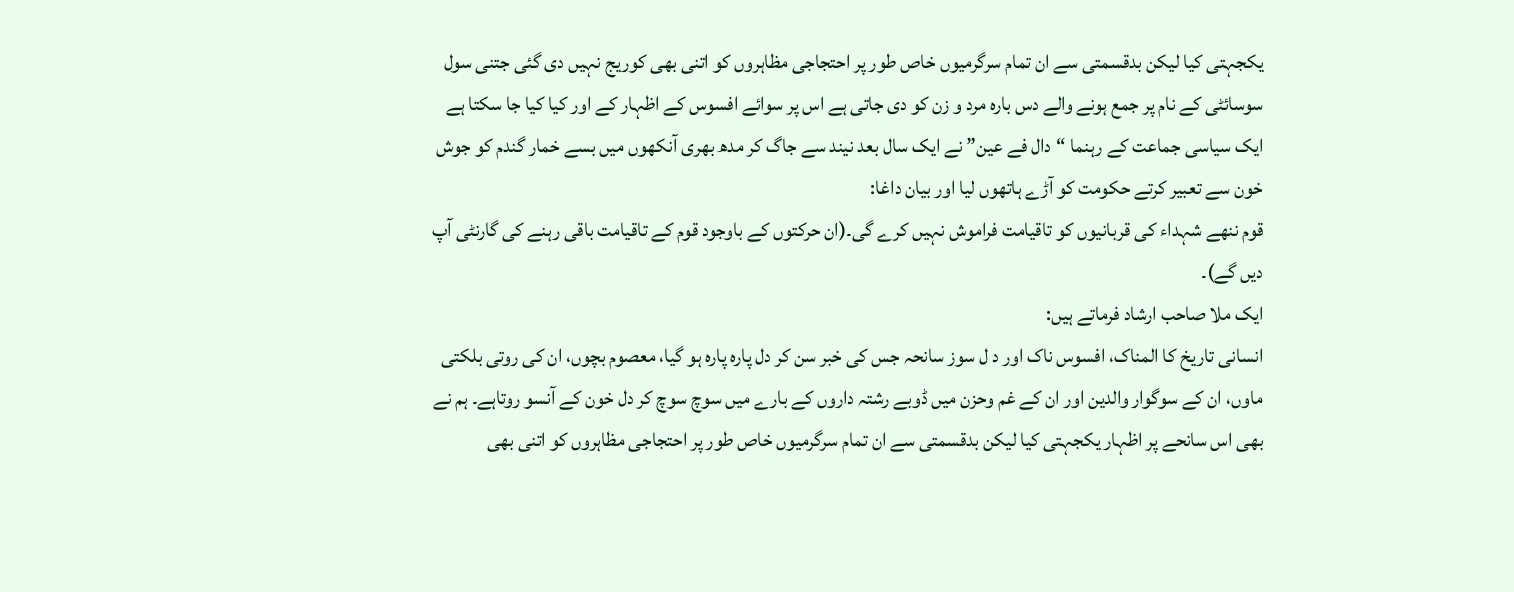یکجہتی کیا لیکن بدقسمتی سے ان تمام سرگرمیوں خاص طور پر احتجاجی مظاہروں کو اتنی بھی کوریج نہیں دی گئی جتنی سول سوسائٹی کے نام پر جمع ہونے والے دس بارہ مرد و زن کو دی جاتی ہے اس پر سوائے افسوس کے اظہار کے اور کیا کیا جا سکتا ہے
ایک سیاسی جماعت کے رہنما “دال فے عین” نے ایک سال بعد نیند سے جاگ کر مدھ بھری آنکھوں میں بسے خمار گندم کو جوش خون سے تعبیر کرتے حکومت کو آڑے ہاتھوں لیا اور بیان داغا:
قوم ننھے شہداء کی قربانیوں کو تاقیامت فراموش نہیں کرے گی۔(ان حرکتوں کے باوجود قوم کے تاقیامت باقی رہنے کی گارنٹی آپ دیں گے)۔
ایک ملا صاحب ارشاد فرماتے ہیں:
انسانی تاریخ کا المناک، افسوس ناک اور د ل سوز سانحہ جس کی خبر سن کر دل پارہ پارہ ہو گیا، معصوم بچوں، ان کی روتی بلکتی ماوں، ان کے سوگوار والدین اور ان کے غم وحزن میں ڈوبے رشتہ داروں کے بارے میں سوچ سوچ کر دل خون کے آنسو روتاہے۔ ہم نے بھی اس سانحے پر اظہار یکجہتی کیا لیکن بدقسمتی سے ان تمام سرگرمیوں خاص طور پر احتجاجی مظاہروں کو اتنی بھی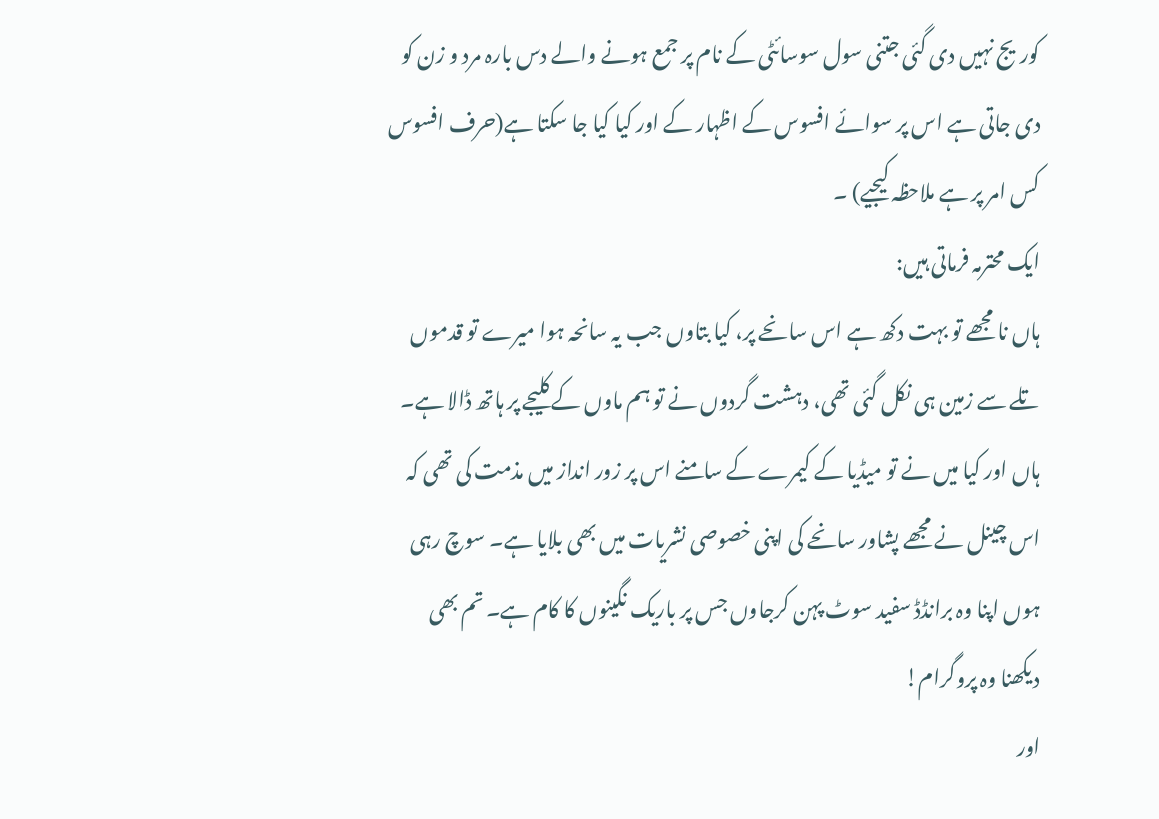کوریج نہیں دی گئی جتنی سول سوسائٹی کے نام پر جمع ہونے والے دس بارہ مرد و زن کو دی جاتی ہے اس پر سوائے افسوس کے اظہار کے اور کیا کیا جا سکتا ہے(حرف افسوس کس امر پر ہے ملاحظہ کیجیے) ۔
ایک محترمہ فرماتی ہیں:
ہاں نا مجھے تو بہت دکھ ہے اس سانحے پر، کیا بتاوں جب یہ سانحہ ہوا میرے تو قدموں تلے سے زمین ہی نکل گئی تھی، دہشت گردوں نے تو ہم ماوں کے کلیجے پر ہاتھ ڈالا ہے۔ ہاں اور کیا میں نے تو میڈیا کے کیمرے کے سامنے اس پر زور انداز میں مذمت کی تھی کہ اس چینل نے مجھے پشاور سانحے کی اپنی خصوصی نشریات میں بھی بلایا ہے۔ سوچ رہی ہوں اپنا وہ برانڈڈ سفید سوٹ پہن کرجاوں جس پر باریک نگینوں کا کام ہے۔ تم بھی دیکھنا وہ پروگرام!
اور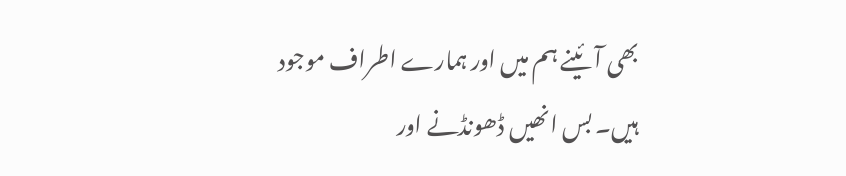بھی آئینے ہم میں اور ہمارے اطراف موجود ہیں۔ بس انھیں ڈھونڈنے اور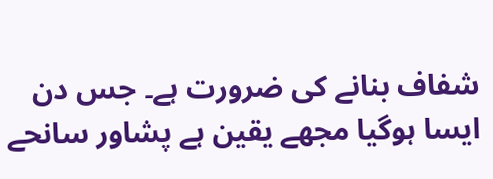شفاف بنانے کی ضرورت ہے۔ جس دن ایسا ہوگیا مجھے یقین ہے پشاور سانحے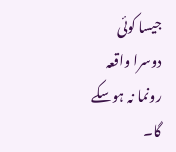جیسا کوئی دوسرا واقعہ رونما نہ ہوسکے گا۔